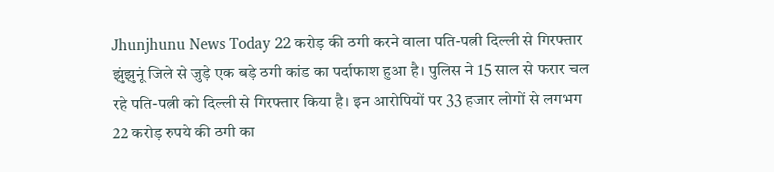Jhunjhunu News Today 22 करोड़ की ठगी करने वाला पति-पत्नी दिल्ली से गिरफ्तार
झुंझुनूं जिले से जुड़े एक बड़े ठगी कांड का पर्दाफाश हुआ है। पुलिस ने 15 साल से फरार चल रहे पति-पत्नी को दिल्ली से गिरफ्तार किया है। इन आरोपियों पर 33 हजार लोगों से लगभग 22 करोड़ रुपये की ठगी का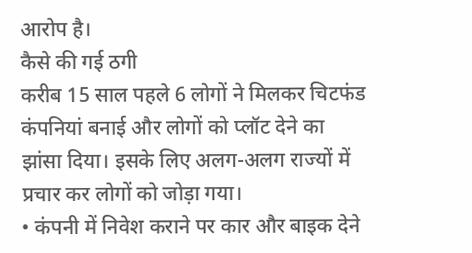आरोप है।
कैसे की गई ठगी
करीब 15 साल पहले 6 लोगों ने मिलकर चिटफंड कंपनियां बनाई और लोगों को प्लॉट देने का झांसा दिया। इसके लिए अलग-अलग राज्यों में प्रचार कर लोगों को जोड़ा गया।
• कंपनी में निवेश कराने पर कार और बाइक देने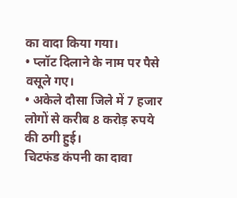का वादा किया गया।
• प्लॉट दिलाने के नाम पर पैसे वसूले गए।
• अकेले दौसा जिले में 7 हजार लोगों से करीब 8 करोड़ रुपये की ठगी हुई।
चिटफंड कंपनी का दावा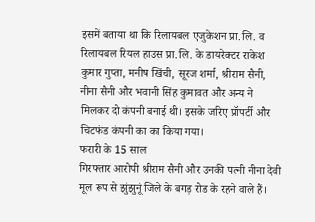इसमें बताया था कि रिलायबल एजुकेशन प्रा.लि. व रिलायबल रियल हाउस प्रा.लि. के डायरेक्टर राकेश कुमार गुप्ता, मनीष खिंची, सूरज शर्मा, श्रीराम सैनी, नीना सैनी और भवानी सिंह कुमावत और अन्य ने मिलकर दो कंपनी बनाई थी। इसके जरिए प्रॉपर्टी और चिटफंड कंपनी का का किया गया।
फरारी के 15 साल
गिरफ्तार आरोपी श्रीराम सैनी और उनकी पत्नी नीना देवी मूल रूप से झुंझुनूं जिले के बगड़ रोड के रहने वाले हैं।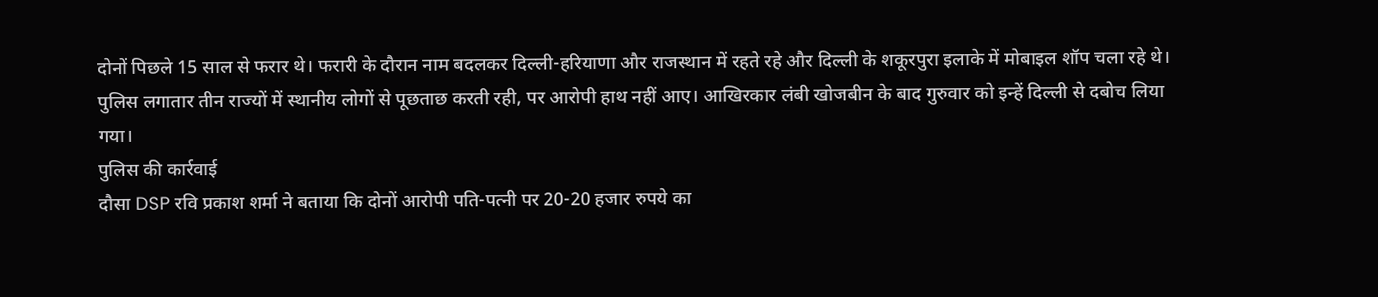दोनों पिछले 15 साल से फरार थे। फरारी के दौरान नाम बदलकर दिल्ली-हरियाणा और राजस्थान में रहते रहे और दिल्ली के शकूरपुरा इलाके में मोबाइल शॉप चला रहे थे।
पुलिस लगातार तीन राज्यों में स्थानीय लोगों से पूछताछ करती रही, पर आरोपी हाथ नहीं आए। आखिरकार लंबी खोजबीन के बाद गुरुवार को इन्हें दिल्ली से दबोच लिया गया।
पुलिस की कार्रवाई
दौसा DSP रवि प्रकाश शर्मा ने बताया कि दोनों आरोपी पति-पत्नी पर 20-20 हजार रुपये का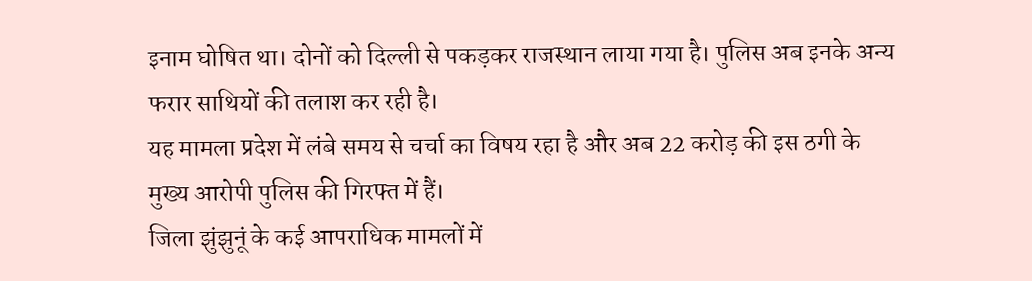इनाम घोषित था। दोनों को दिल्ली से पकड़कर राजस्थान लाया गया है। पुलिस अब इनके अन्य फरार साथियों की तलाश कर रही है।
यह मामला प्रदेश में लंबे समय से चर्चा का विषय रहा है और अब 22 करोड़ की इस ठगी के मुख्य आरोपी पुलिस की गिरफ्त में हैं।
जिला झुंझुनूं के कई आपराधिक मामलों में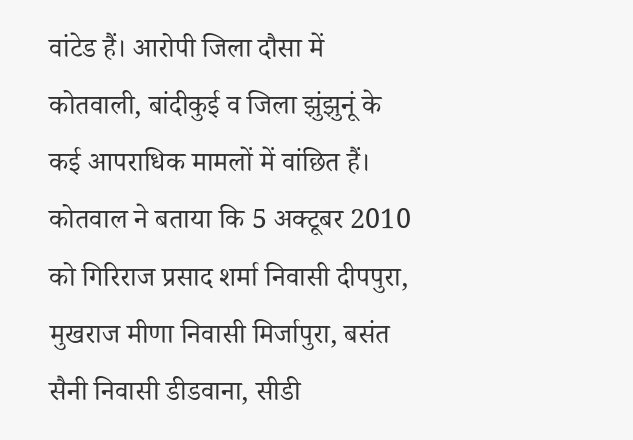वांटेड हैं। आरोपी जिला दौसा में कोतवाली, बांदीकुई व जिला झुंझुनूं के कई आपराधिक मामलों में वांछित हैं। कोतवाल ने बताया कि 5 अक्टूबर 2010 को गिरिराज प्रसाद शर्मा निवासी दीपपुरा, मुखराज मीणा निवासी मिर्जापुरा, बसंत सैनी निवासी डीडवाना, सीडी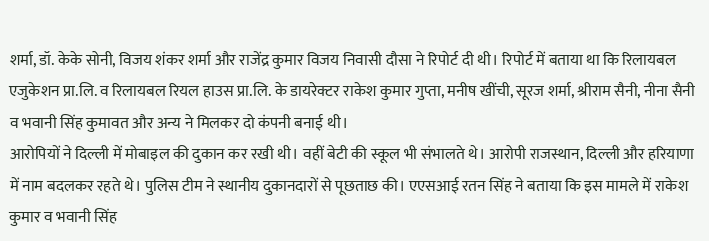शर्मा, डॉ. केके सोनी, विजय शंकर शर्मा और राजेंद्र कुमार विजय निवासी दौसा ने रिपोर्ट दी थी। रिपोर्ट में बताया था कि रिलायबल एजुकेशन प्रा.लि. व रिलायबल रियल हाउस प्रा.लि. के डायरेक्टर राकेश कुमार गुप्ता, मनीष खींची, सूरज शर्मा, श्रीराम सैनी, नीना सैनी व भवानी सिंह कुमावत और अन्य ने मिलकर दो कंपनी बनाई थी।
आरोपियों ने दिल्ली में मोबाइल की दुकान कर रखी थी। वहीं बेटी की स्कूल भी संभालते थे। आरोपी राजस्थान, दिल्ली और हरियाणा में नाम बदलकर रहते थे। पुलिस टीम ने स्थानीय दुकानदारों से पूछताछ की। एएसआई रतन सिंह ने बताया कि इस मामले में राकेश कुमार व भवानी सिंह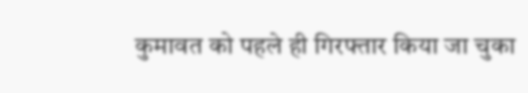कुमावत को पहले ही गिरफ्तार किया जा चुका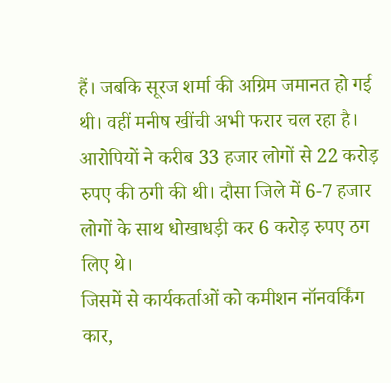हैं। जबकि सूरज शर्मा की अग्रिम जमानत हो गई थी। वहीं मनीष खींची अभी फरार चल रहा है। आरोपियों ने करीब 33 हजार लोगों से 22 करोड़ रुपए की ठगी की थी। दौसा जिले में 6-7 हजार लोगों के साथ धोखाधड़ी कर 6 करोड़ रुपए ठग लिए थे।
जिसमें से कार्यकर्ताओं को कमीशन नॉनवर्किंग कार,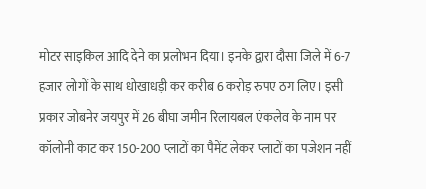मोटर साइकिल आदि देने का प्रलोभन दिया। इनके द्वारा दौसा जिले में 6-7 हजार लोगों के साथ धोखाधड़ी कर करीब 6 करोड़ रुपए ठग लिए। इसी प्रकार जोबनेर जयपुर में 26 बीघा जमीन रिलायबल एंकलेव के नाम पर कॉलोनी काट कर 150-200 प्लाटों का पैमेंट लेकर प्लाटों का पजेशन नहीं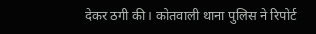देकर ठगी की। कोतवाली थाना पुलिस ने रिपोर्ट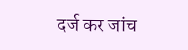दर्ज कर जांच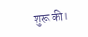शुरू की।